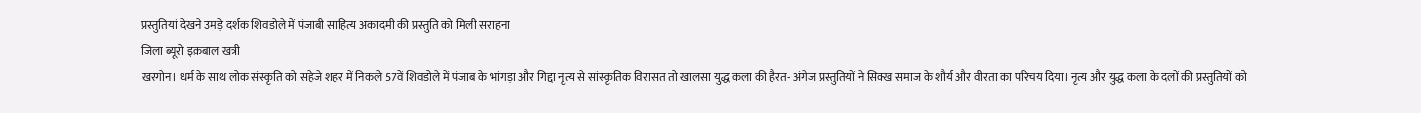प्रस्तुतियां देखने उमड़े दर्शक शिवडोले में पंजाबी साहित्य अकादमी की प्रस्तुति को मिली सराहना
जिला ब्यूरो इक़बाल खत्री
खरगोन। धर्म के साथ लोक संस्कृति को सहेजे शहर में निकले 57वें शिवडोले में पंजाब के भांगड़ा और गिद्दा नृत्य से सांस्कृतिक विरासत तो खालसा युद्ध कला की हैरत- अंगेज प्रस्तुतियों ने सिक्ख समाज के शौर्य और वीरता का परिचय दिया। नृत्य और युद्ध कला के दलों की प्रस्तुतियों को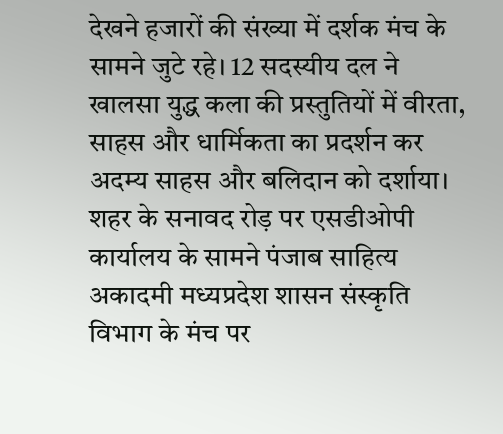देखने हजारों की संख्या में दर्शक मंच के सामने जुटे रहे। 12 सदस्यीय दल ने खालसा युद्ध कला की प्रस्तुतियों में वीरता, साहस और धार्मिकता का प्रदर्शन कर अदम्य साहस और बलिदान को दर्शाया।
शहर के सनावद रोड़ पर एसडीओपी कार्यालय के सामने पंजाब साहित्य अकादमी मध्यप्रदेश शासन संस्कृति विभाग के मंच पर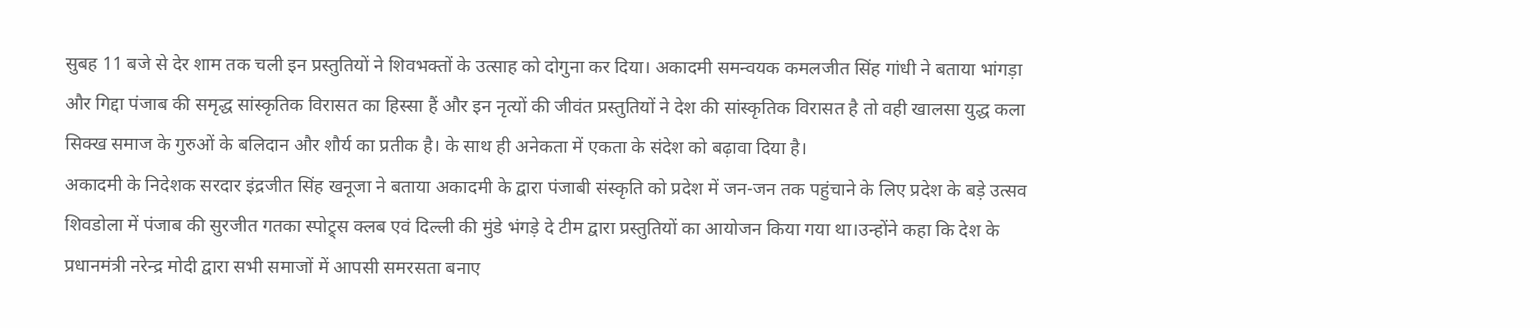सुबह 11 बजे से देर शाम तक चली इन प्रस्तुतियों ने शिवभक्तों के उत्साह को दोगुना कर दिया। अकादमी समन्वयक कमलजीत सिंह गांधी ने बताया भांगड़ा और गिद्दा पंजाब की समृद्ध सांस्कृतिक विरासत का हिस्सा हैं और इन नृत्यों की जीवंत प्रस्तुतियों ने देश की सांस्कृतिक विरासत है तो वही खालसा युद्ध कला सिक्ख समाज के गुरुओं के बलिदान और शौर्य का प्रतीक है। के साथ ही अनेकता में एकता के संदेश को बढ़ावा दिया है।
अकादमी के निदेशक सरदार इंद्रजीत सिंह खनूजा ने बताया अकादमी के द्वारा पंजाबी संस्कृति को प्रदेश में जन-जन तक पहुंचाने के लिए प्रदेश के बड़े उत्सव शिवडोला में पंजाब की सुरजीत गतका स्पोट्र्स क्लब एवं दिल्ली की मुंडे भंगड़े दे टीम द्वारा प्रस्तुतियों का आयोजन किया गया था।उन्होंने कहा कि देश के प्रधानमंत्री नरेन्द्र मोदी द्वारा सभी समाजों में आपसी समरसता बनाए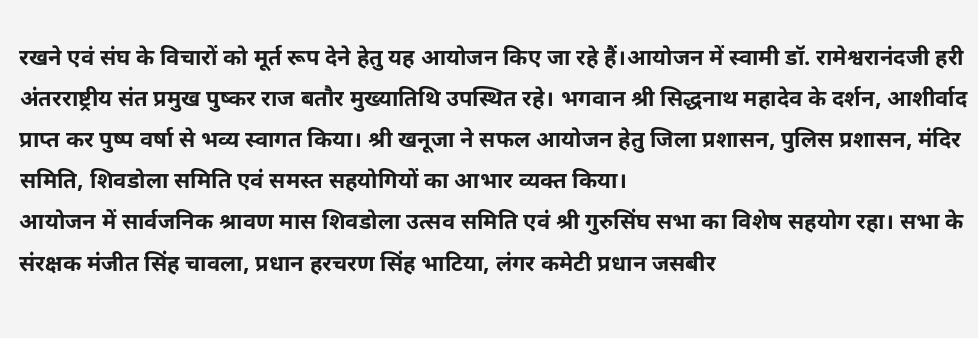रखने एवं संघ के विचारों को मूर्त रूप देने हेतु यह आयोजन किए जा रहे हैं।आयोजन में स्वामी डॉ. रामेश्वरानंदजी हरी अंतरराष्ट्रीय संत प्रमुख पुष्कर राज बतौर मुख्यातिथि उपस्थित रहे। भगवान श्री सिद्धनाथ महादेव के दर्शन, आशीर्वाद प्राप्त कर पुष्प वर्षा से भव्य स्वागत किया। श्री खनूजा ने सफल आयोजन हेतु जिला प्रशासन, पुलिस प्रशासन, मंदिर समिति, शिवडोला समिति एवं समस्त सहयोगियों का आभार व्यक्त किया।
आयोजन में सार्वजनिक श्रावण मास शिवडोला उत्सव समिति एवं श्री गुरुसिंघ सभा का विशेष सहयोग रहा। सभा के संरक्षक मंजीत सिंह चावला, प्रधान हरचरण सिंह भाटिया, लंगर कमेटी प्रधान जसबीर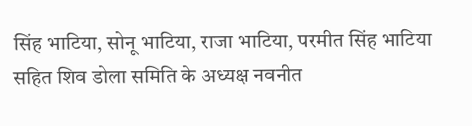सिंह भाटिया, सोनू भाटिया, राजा भाटिया, परमीत सिंह भाटिया सहित शिव डोला समिति के अध्यक्ष नवनीत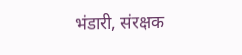भंडारी, संरक्षक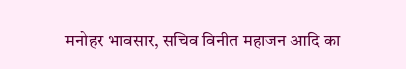मनोहर भावसार, सचिव विनीत महाजन आदि का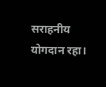सराहनीय योगदान रहा।